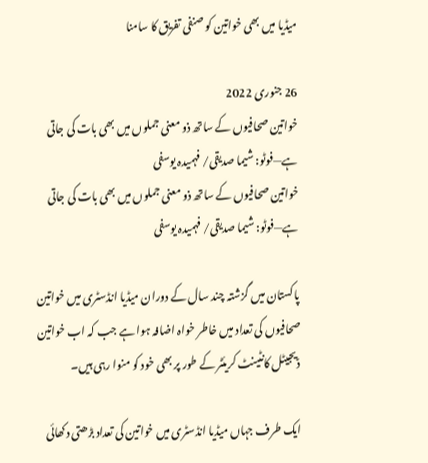میڈیا میں بھی خواتین کو صنفی تفریق کا سامنا

26 جنوری 2022
خواتین صحافیوں کے ساتھ ذو معنی جملوں میں بھی بات کی جاتی ہے—فوٹو: شیما صدیقی/ فہمیدہ یوسفی
خواتین صحافیوں کے ساتھ ذو معنی جملوں میں بھی بات کی جاتی ہے—فوٹو: شیما صدیقی/ فہمیدہ یوسفی

پاکستان میں گزشتہ چند سال کے دوران میڈیا انڈسٹری میں خواتین صحافیوں کی تعداد میں خاطر خواہ اضافہ ہوا ہے جب کہ اب خواتین ڈیجیٹل کانٹینٹ کریئٹر کے طور پر بھی خود کو منوا رہی ہیں۔

ایک طرف جہاں میڈیا انڈسٹری میں خواتین کی تعداد بڑھتی دکھائی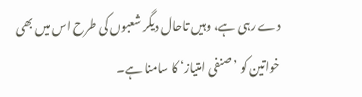دے رہی ہے، وہیں تاحال دیگر شعبوں کی طرح اس میں بھی خواتین کو ’صنفی امتیاز‘ کا سامنا ہے۔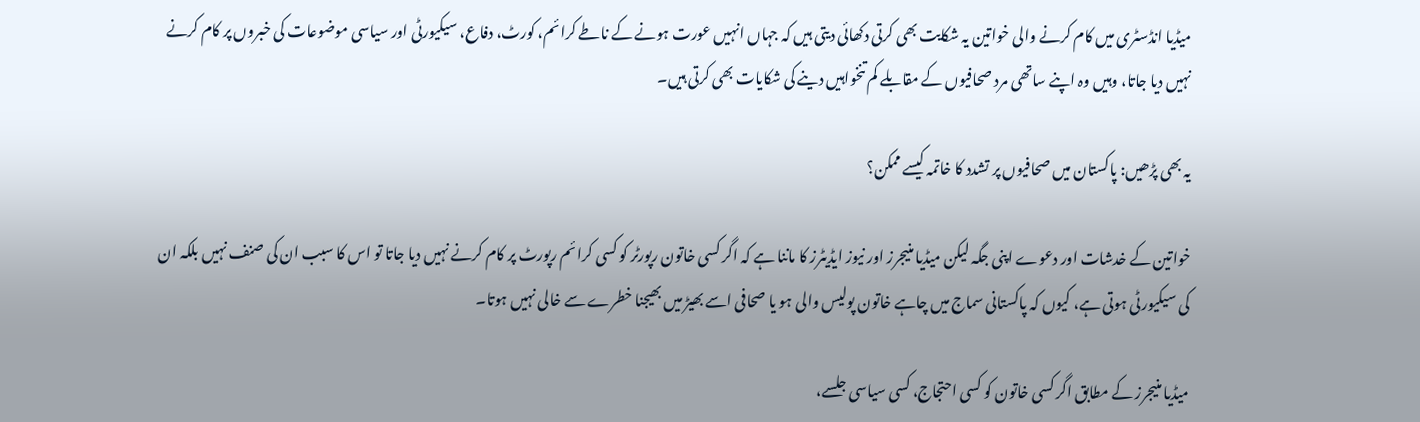میڈیا انڈسٹری میں کام کرنے والی خواتین یہ شکایت بھی کرتی دکھائی دیتی ہیں کہ جہاں انہیں عورت ہونے کے ناطے کرائم، کورٹ، دفاع، سیکیورٹی اور سیاسی موضوعات کی خبروں پر کام کرنے نہیں دیا جاتا، وہیں وہ اپنے ساتھی مرد صحافیوں کے مقابلے کم تنخواہیں دینے کی شکایات بھی کرتی ہیں۔

یہ بھی پڑھیں: پاکستان میں صحافیوں پر تشدد کا خاتمہ کیسے ممکن؟

خواتین کے خدشات اور دعوے اپنی جگہ لیکن میڈیا منیجرز اور نیوز ایڈیٹرز کا ماننا ہے کہ اگر کسی خاتون رپورٹر کو کسی کرائم رپورٹ پر کام کرنے نہیں دیا جاتا تو اس کا سبب ان کی صنف نہیں بلکہ ان کی سیکیورٹی ہوتی ہے، کیوں کہ پاکستانی سماج میں چاہے خاتون پولیس والی ہو یا صحافی اسے بھیڑ میں بھیجنا خطرے سے خالی نہیں ہوتا۔

میڈیا منیجرز کے مطابق اگر کسی خاتون کو کسی احتجاج، کسی سیاسی جلسے،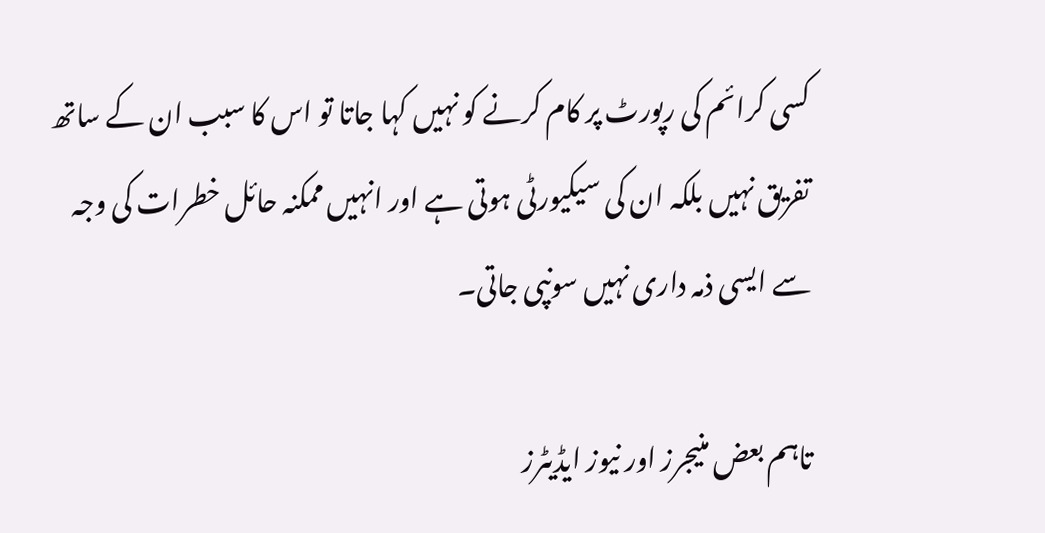کسی کرائم کی رپورٹ پر کام کرنے کو نہیں کہا جاتا تو اس کا سبب ان کے ساتھ تفریق نہیں بلکہ ان کی سیکیورٹی ہوتی ہے اور انہیں ممکنہ حائل خطرات کی وجہ سے ایسی ذمہ داری نہیں سونپی جاتی۔

تاہم بعض منیجرز اور نیوز ایڈیٹرز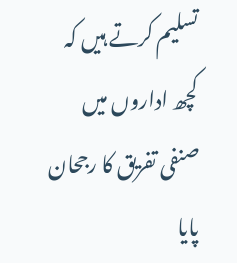تسلیم کرتے ہیں کہ کچھ اداروں میں صنفی تفریق کا رجحان پایا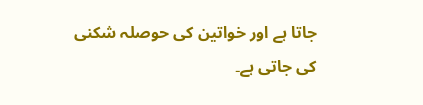جاتا ہے اور خواتین کی حوصلہ شکنی کی جاتی ہے۔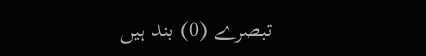تبصرے (0) بند ہیں